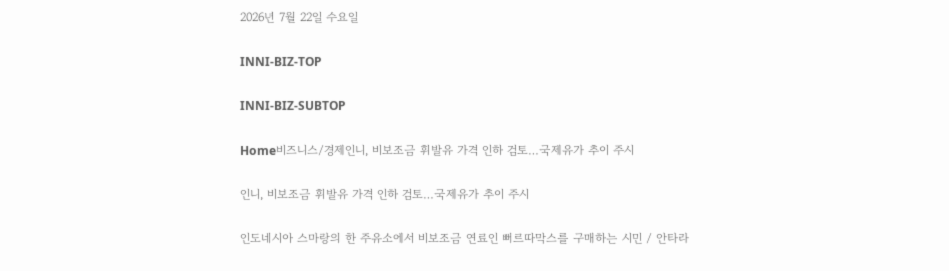2026년 7월 22일 수요일

INNI-BIZ-TOP

INNI-BIZ-SUBTOP

Home비즈니스/경제인니, 비보조금 휘발유 가격 인하 검토…국제유가 추이 주시

인니, 비보조금 휘발유 가격 인하 검토…국제유가 추이 주시

인도네시아 스마랑의 한 주유소에서 비보조금 연료인 뻐르따막스를 구매하는 시민 / 안타라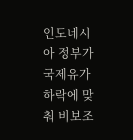인도네시아 정부가 국제유가 하락에 맞춰 비보조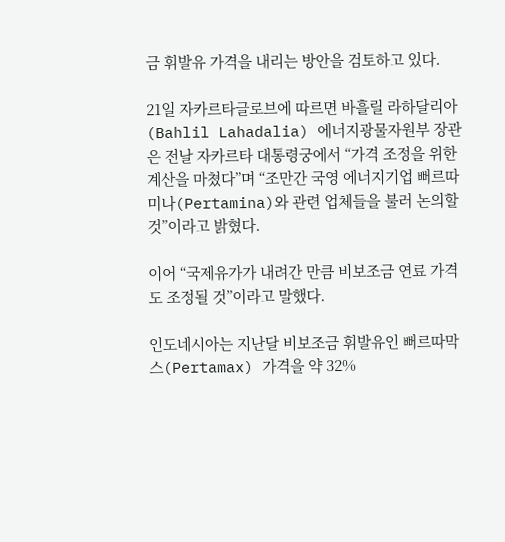금 휘발유 가격을 내리는 방안을 검토하고 있다.

21일 자카르타글로브에 따르면 바흘릴 라하달리아(Bahlil Lahadalia) 에너지광물자원부 장관은 전날 자카르타 대통령궁에서 “가격 조정을 위한 계산을 마쳤다”며 “조만간 국영 에너지기업 뻐르따미나(Pertamina)와 관련 업체들을 불러 논의할 것”이라고 밝혔다.

이어 “국제유가가 내려간 만큼 비보조금 연료 가격도 조정될 것”이라고 말했다.

인도네시아는 지난달 비보조금 휘발유인 뻐르따막스(Pertamax) 가격을 약 32%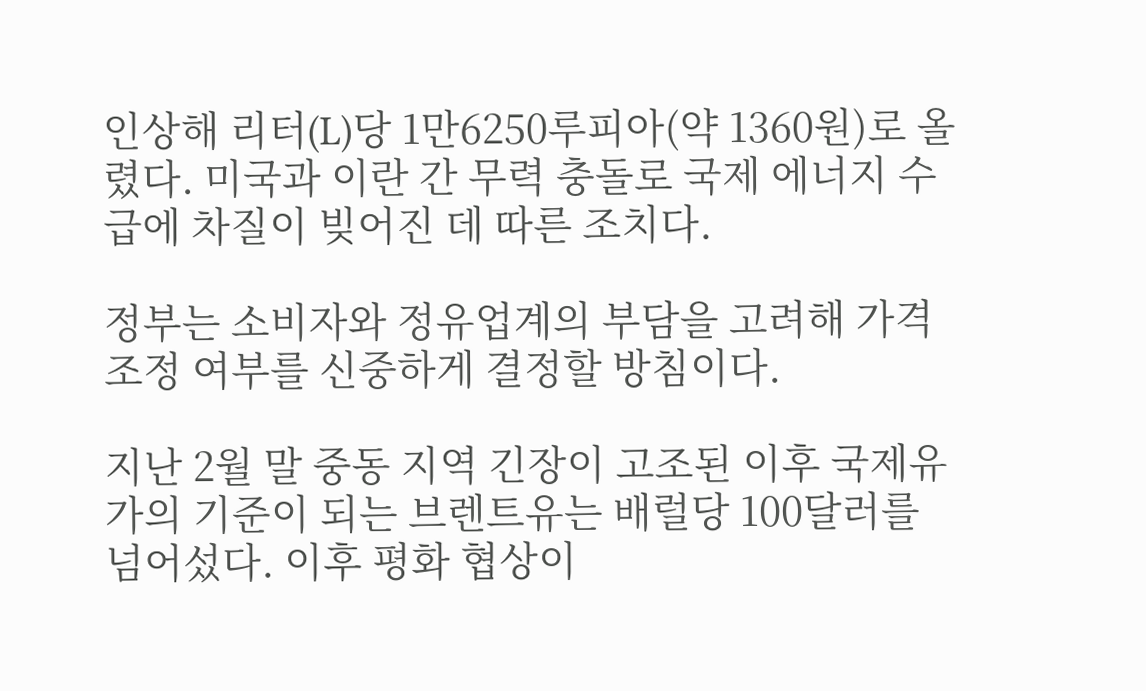인상해 리터(L)당 1만6250루피아(약 1360원)로 올렸다. 미국과 이란 간 무력 충돌로 국제 에너지 수급에 차질이 빚어진 데 따른 조치다.

정부는 소비자와 정유업계의 부담을 고려해 가격 조정 여부를 신중하게 결정할 방침이다.

지난 2월 말 중동 지역 긴장이 고조된 이후 국제유가의 기준이 되는 브렌트유는 배럴당 100달러를 넘어섰다. 이후 평화 협상이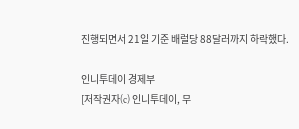진행되면서 21일 기준 배럴당 88달러까지 하락했다.

인니투데이 경제부
[저작권자(c) 인니투데이, 무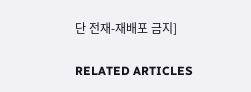단 전재-재배포 금지]

RELATED ARTICLES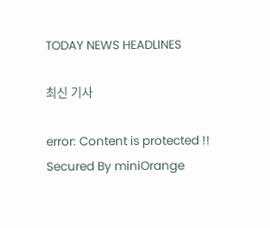TODAY NEWS HEADLINES

최신 기사

error: Content is protected !!
Secured By miniOrange